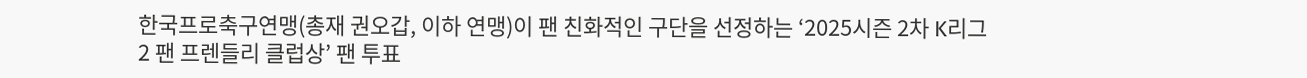한국프로축구연맹(총재 권오갑, 이하 연맹)이 팬 친화적인 구단을 선정하는 ‘2025시즌 2차 K리그2 팬 프렌들리 클럽상’ 팬 투표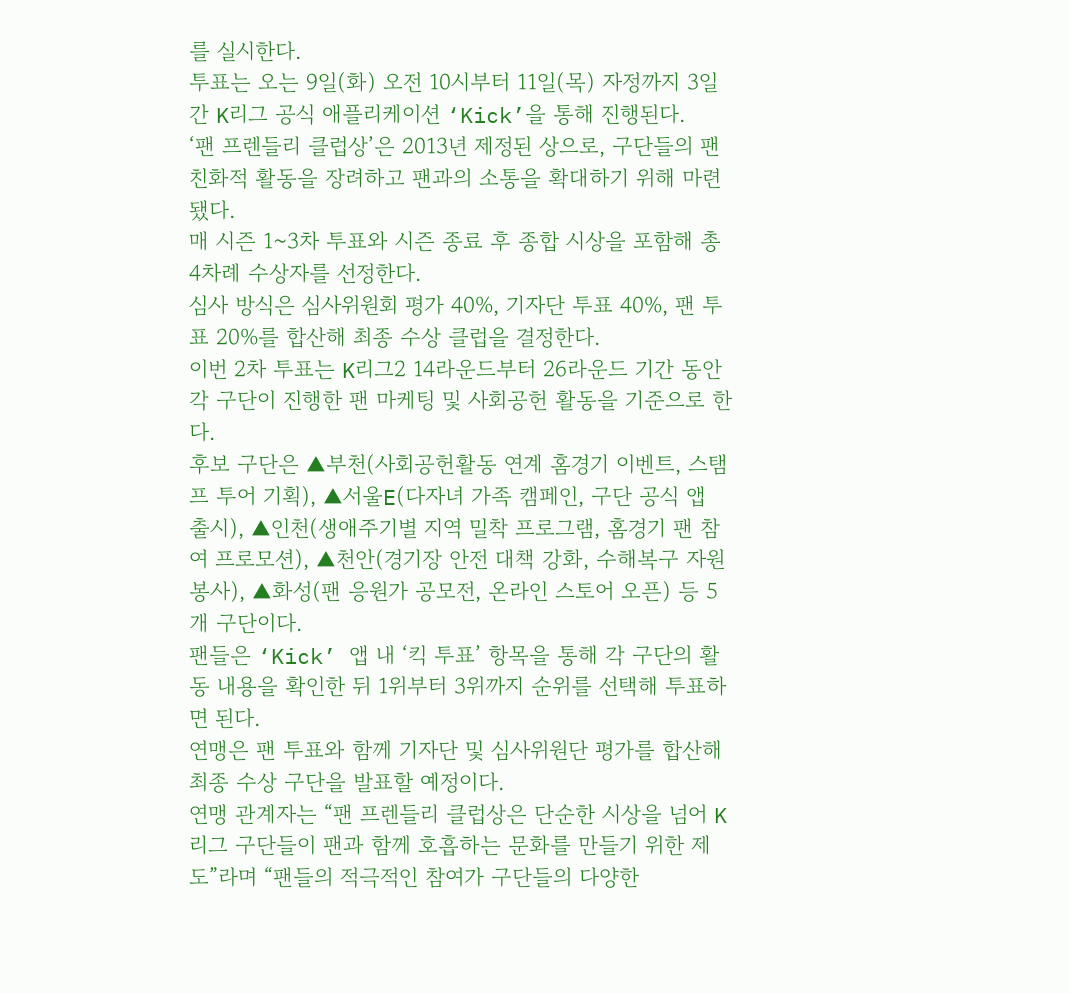를 실시한다.
투표는 오는 9일(화) 오전 10시부터 11일(목) 자정까지 3일간 K리그 공식 애플리케이션 ‘Kick’을 통해 진행된다.
‘팬 프렌들리 클럽상’은 2013년 제정된 상으로, 구단들의 팬 친화적 활동을 장려하고 팬과의 소통을 확대하기 위해 마련됐다.
매 시즌 1~3차 투표와 시즌 종료 후 종합 시상을 포함해 총 4차례 수상자를 선정한다.
심사 방식은 심사위원회 평가 40%, 기자단 투표 40%, 팬 투표 20%를 합산해 최종 수상 클럽을 결정한다.
이번 2차 투표는 K리그2 14라운드부터 26라운드 기간 동안 각 구단이 진행한 팬 마케팅 및 사회공헌 활동을 기준으로 한다.
후보 구단은 ▲부천(사회공헌활동 연계 홈경기 이벤트, 스탬프 투어 기획), ▲서울E(다자녀 가족 캠페인, 구단 공식 앱 출시), ▲인천(생애주기별 지역 밀착 프로그램, 홈경기 팬 참여 프로모션), ▲천안(경기장 안전 대책 강화, 수해복구 자원봉사), ▲화성(팬 응원가 공모전, 온라인 스토어 오픈) 등 5개 구단이다.
팬들은 ‘Kick’ 앱 내 ‘킥 투표’ 항목을 통해 각 구단의 활동 내용을 확인한 뒤 1위부터 3위까지 순위를 선택해 투표하면 된다.
연맹은 팬 투표와 함께 기자단 및 심사위원단 평가를 합산해 최종 수상 구단을 발표할 예정이다.
연맹 관계자는 “팬 프렌들리 클럽상은 단순한 시상을 넘어 K리그 구단들이 팬과 함께 호흡하는 문화를 만들기 위한 제도”라며 “팬들의 적극적인 참여가 구단들의 다양한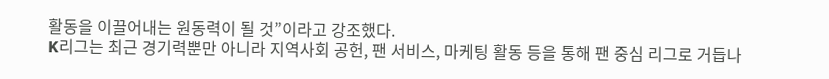활동을 이끌어내는 원동력이 될 것”이라고 강조했다.
K리그는 최근 경기력뿐만 아니라 지역사회 공헌, 팬 서비스, 마케팅 활동 등을 통해 팬 중심 리그로 거듭나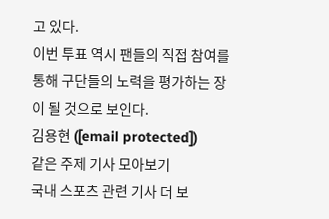고 있다.
이번 투표 역시 팬들의 직접 참여를 통해 구단들의 노력을 평가하는 장이 될 것으로 보인다.
김용현 ([email protected])
같은 주제 기사 모아보기
국내 스포츠 관련 기사 더 보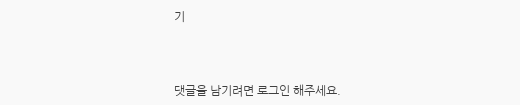기



댓글을 남기려면 로그인 해주세요.